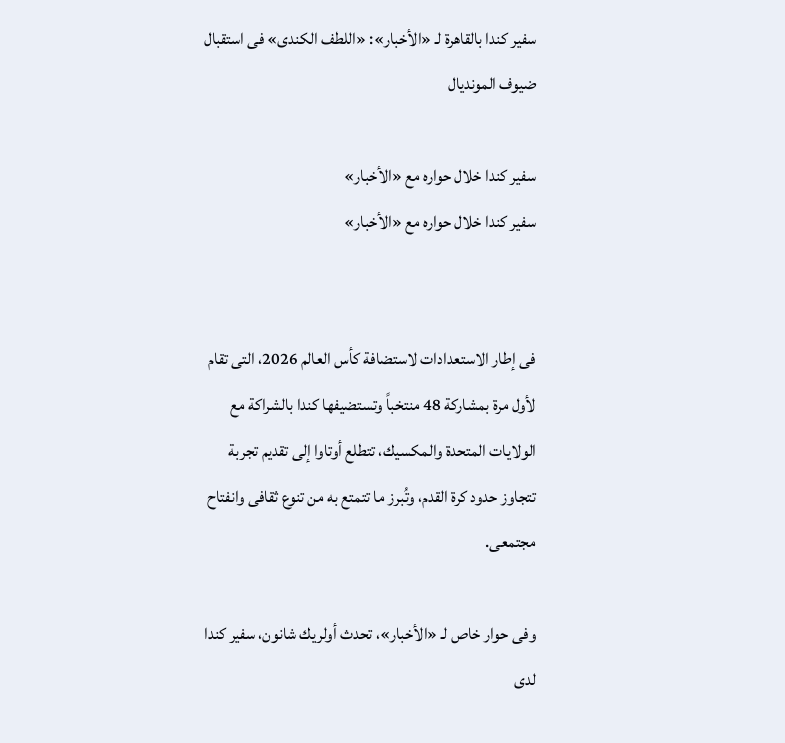سفير كندا بالقاهرة لـ «الأخبار»: «اللطف الكندى» فى استقبال ضيوف المونديال

سفير كندا خلال حواره مع «الأخبار»
سفير كندا خلال حواره مع «الأخبار»


فى إطار الاستعدادات لاستضافة كأس العالم 2026، التى تقام لأول مرة بمشاركة 48 منتخباً وتستضيفها كندا بالشراكة مع الولايات المتحدة والمكسيك، تتطلع أوتاوا إلى تقديم تجربة تتجاوز حدود كرة القدم، وتُبرز ما تتمتع به من تنوع ثقافى وانفتاح مجتمعى.

وفى حوار خاص لـ «الأخبار»، تحدث أولريك شانون، سفير كندا لدى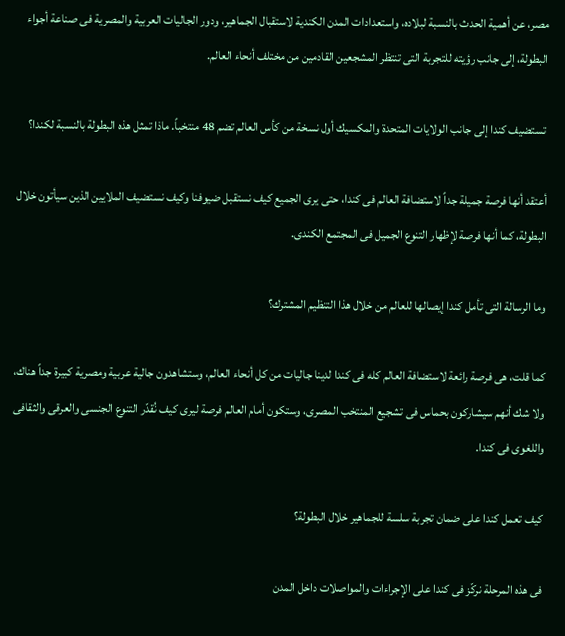مصر، عن أهمية الحدث بالنسبة لبلاده، واستعدادات المدن الكندية لاستقبال الجماهير، ودور الجاليات العربية والمصرية فى صناعة أجواء البطولة، إلى جانب رؤيته للتجربة التى تنتظر المشجعين القادمين من مختلف أنحاء العالم.

 تستضيف كندا إلى جانب الولايات المتحدة والمكسيك أول نسخة من كأس العالم تضم 48 منتخباً. ماذا تمثل هذه البطولة بالنسبة لكندا؟

أعتقد أنها فرصة جميلة جداً لاستضافة العالم فى كندا، حتى يرى الجميع كيف نستقبل ضيوفنا وكيف نستضيف الملايين الذين سيأتون خلال البطولة، كما أنها فرصة لإظهار التنوع الجميل فى المجتمع الكندى.

وما الرسالة التى تأمل كندا إيصالها للعالم من خلال هذا التنظيم المشترك؟

كما قلت، هى فرصة رائعة لاستضافة العالم كله فى كندا لدينا جاليات من كل أنحاء العالم، وستشاهدون جالية عربية ومصرية كبيرة جداً هناك، ولا شك أنهم سيشاركون بحماس فى تشجيع المنتخب المصرى، وستكون أمام العالم فرصة ليرى كيف نُقدّر التنوع الجنسى والعرقى والثقافى واللغوى فى كندا.

كيف تعمل كندا على ضمان تجربة سلسة للجماهير خلال البطولة؟

فى هذه المرحلة نركّز فى كندا على الإجراءات والمواصلات داخل المدن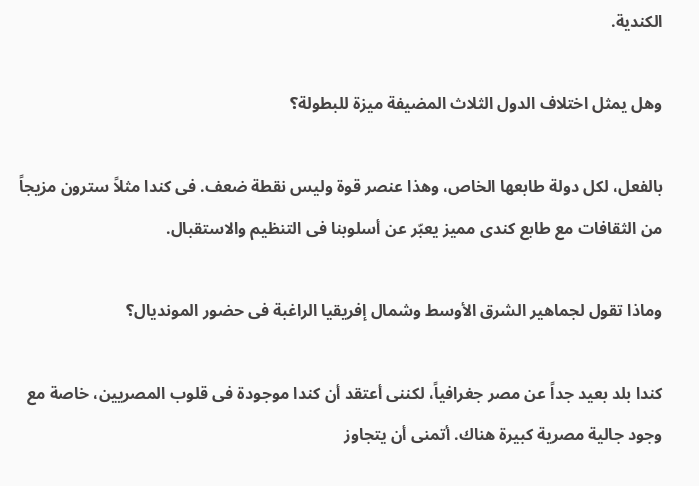الكندية.

وهل يمثل اختلاف الدول الثلاث المضيفة ميزة للبطولة؟

بالفعل، لكل دولة طابعها الخاص، وهذا عنصر قوة وليس نقطة ضعف. فى كندا مثلاً سترون مزيجاً من الثقافات مع طابع كندى مميز يعبّر عن أسلوبنا فى التنظيم والاستقبال.

وماذا تقول لجماهير الشرق الأوسط وشمال إفريقيا الراغبة فى حضور المونديال؟

كندا بلد بعيد جداً عن مصر جغرافياً، لكننى أعتقد أن كندا موجودة فى قلوب المصريين، خاصة مع وجود جالية مصرية كبيرة هناك. أتمنى أن يتجاوز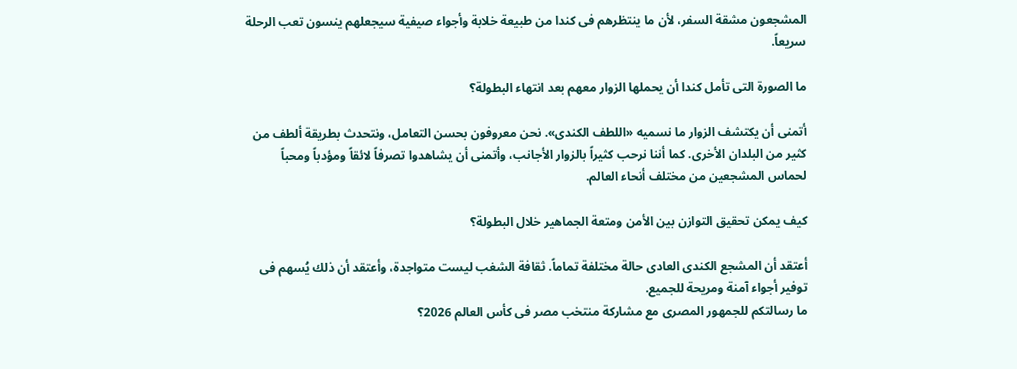المشجعون مشقة السفر، لأن ما ينتظرهم فى كندا من طبيعة خلابة وأجواء صيفية سيجعلهم ينسون تعب الرحلة سريعاً.

ما الصورة التى تأمل كندا أن يحملها الزوار معهم بعد انتهاء البطولة؟

أتمنى أن يكتشف الزوار ما نسميه «اللطف الكندى». نحن معروفون بحسن التعامل، ونتحدث بطريقة ألطف من كثير من البلدان الأخرى. كما أننا نرحب كثيراً بالزوار الأجانب، وأتمنى أن يشاهدوا تصرفاً لائقاً ومؤدباً ومحباً لحماس المشجعين من مختلف أنحاء العالم.

كيف يمكن تحقيق التوازن بين الأمن ومتعة الجماهير خلال البطولة؟

أعتقد أن المشجع الكندى العادى حالة مختلفة تماماً. ثقافة الشغب ليست متواجدة، وأعتقد أن ذلك يُسهم فى توفير أجواء آمنة ومريحة للجميع.
ما رسالتكم للجمهور المصرى مع مشاركة منتخب مصر فى كأس العالم 2026؟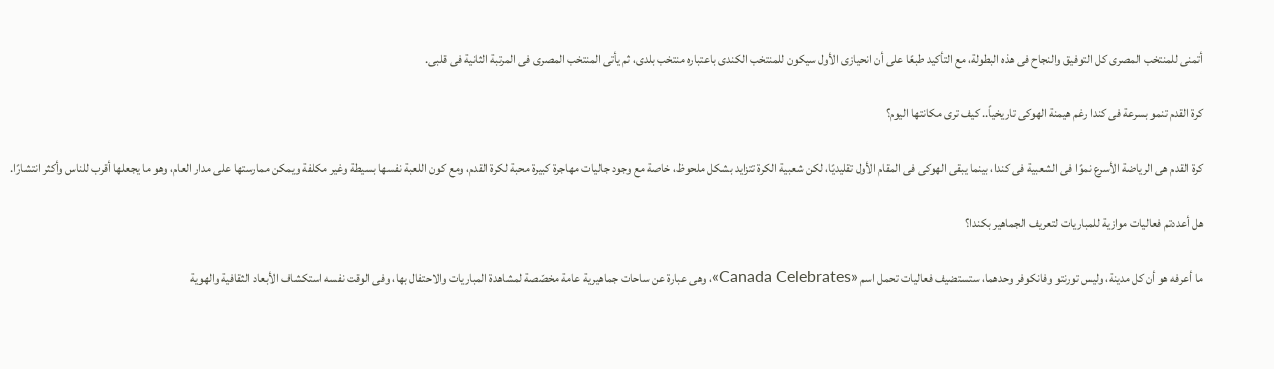أتمنى للمنتخب المصرى كل التوفيق والنجاح فى هذه البطولة، مع التأكيد طبعًا على أن انحيازى الأول سيكون للمنتخب الكندى باعتباره منتخب بلدى، ثم يأتى المنتخب المصرى فى المرتبة الثانية فى قلبى.

كرة القدم تنمو بسرعة فى كندا رغم هيمنة الهوكى تاريخياً.. كيف ترى مكانتها اليوم؟

كرة القدم هى الرياضة الأسرع نموًا فى الشعبية فى كندا، بينما يبقى الهوكى فى المقام الأول تقليديًا، لكن شعبية الكرة تتزايد بشكل ملحوظ، خاصة مع وجود جاليات مهاجرة كبيرة محبة لكرة القدم، ومع كون اللعبة نفسها بسيطة وغير مكلفة ويمكن ممارستها على مدار العام، وهو ما يجعلها أقرب للناس وأكثر انتشارًا.

هل أعددتم فعاليات موازية للمباريات لتعريف الجماهير بكندا؟

ما أعرفه هو أن كل مدينة، وليس تورنتو وفانكوفر وحدهما، ستستضيف فعاليات تحمل اسم «Canada Celebrates»، وهى عبارة عن ساحات جماهيرية عامة مخصّصة لمشاهدة المباريات والاحتفال بها، وفى الوقت نفسه استكشاف الأبعاد الثقافية والهوية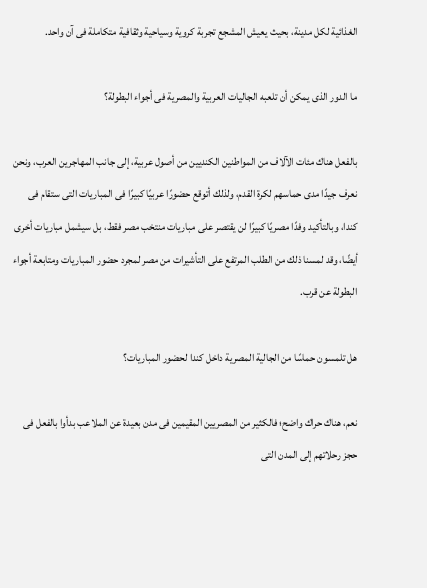الغذائية لكل مدينة، بحيث يعيش المشجع تجربة كروية وسياحية وثقافية متكاملة فى آن واحد.

ما الدور الذى يمكن أن تلعبه الجاليات العربية والمصرية فى أجواء البطولة؟

بالفعل هناك مئات الآلاف من المواطنين الكنديين من أصول عربية، إلى جانب المهاجرين العرب، ونحن نعرف جيدًا مدى حماسهم لكرة القدم، ولذلك أتوقع حضورًا عربيًا كبيرًا فى المباريات التى ستقام فى كندا، وبالتأكيد وفدًا مصريًا كبيرًا لن يقتصر على مباريات منتخب مصر فقط، بل سيشمل مباريات أخرى أيضًا، وقد لمسنا ذلك من الطلب المرتفع على التأشيرات من مصر لمجرد حضور المباريات ومتابعة أجواء البطولة عن قرب.

هل تلمسون حماسًا من الجالية المصرية داخل كندا لحضور المباريات؟

نعم، هناك حراك واضح؛ فالكثير من المصريين المقيمين فى مدن بعيدة عن الملاعب بدأوا بالفعل فى حجز رحلاتهم إلى المدن التى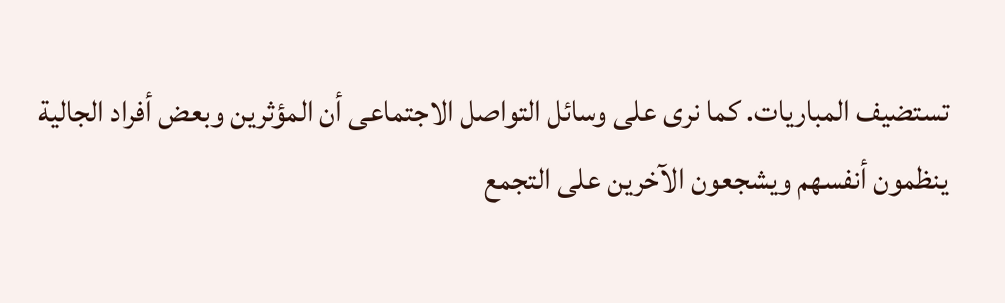تستضيف المباريات. كما نرى على وسائل التواصل الاجتماعى أن المؤثرين وبعض أفراد الجالية ينظمون أنفسهم ويشجعون الآخرين على التجمع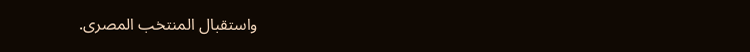واستقبال المنتخب المصرى.